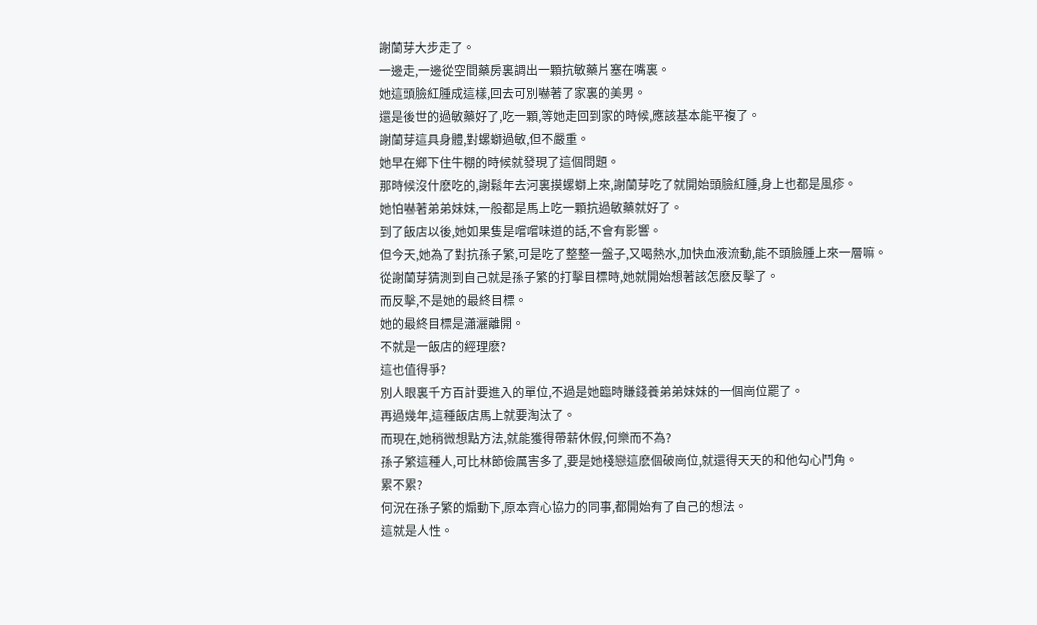謝蘭芽大步走了。
一邊走,一邊從空間藥房裏調出一顆抗敏藥片塞在嘴裏。
她這頭臉紅腫成這樣,回去可別嚇著了家裏的美男。
還是後世的過敏藥好了,吃一顆,等她走回到家的時候,應該基本能平複了。
謝蘭芽這具身體,對螺螄過敏,但不嚴重。
她早在鄉下住牛棚的時候就發現了這個問題。
那時候沒什麽吃的,謝鬆年去河裏摸螺螄上來,謝蘭芽吃了就開始頭臉紅腫,身上也都是風疹。
她怕嚇著弟弟妹妹,一般都是馬上吃一顆抗過敏藥就好了。
到了飯店以後,她如果隻是嚐嚐味道的話,不會有影響。
但今天,她為了對抗孫子繁,可是吃了整整一盤子,又喝熱水,加快血液流動,能不頭臉腫上來一層嘛。
從謝蘭芽猜測到自己就是孫子繁的打擊目標時,她就開始想著該怎麽反擊了。
而反擊,不是她的最終目標。
她的最終目標是瀟灑離開。
不就是一飯店的經理麽?
這也值得爭?
別人眼裏千方百計要進入的單位,不過是她臨時賺錢養弟弟妹妹的一個崗位罷了。
再過幾年,這種飯店馬上就要淘汰了。
而現在,她稍微想點方法,就能獲得帶薪休假,何樂而不為?
孫子繁這種人,可比林節儉厲害多了,要是她棧戀這麽個破崗位,就還得天天的和他勾心鬥角。
累不累?
何況在孫子繁的煽動下,原本齊心協力的同事,都開始有了自己的想法。
這就是人性。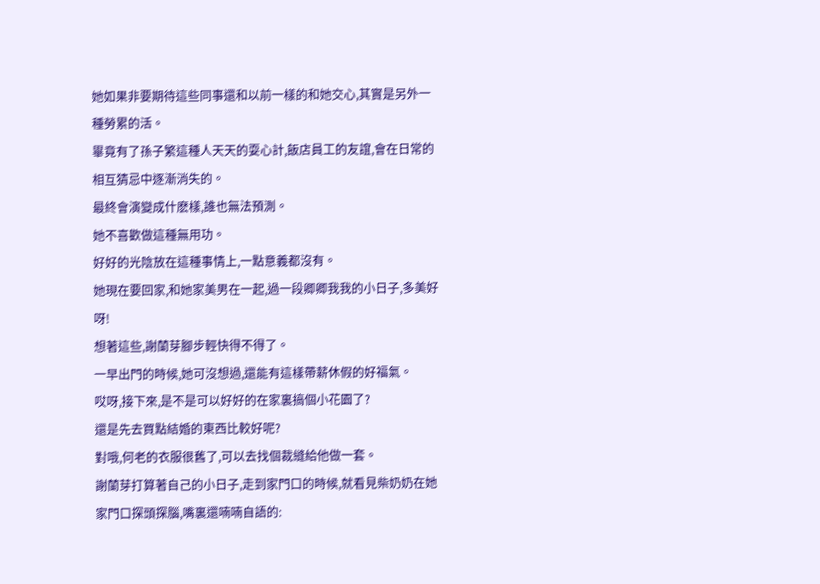她如果非要期待這些同事還和以前一樣的和她交心,其實是另外一種勞累的活。
畢竟有了孫子繁這種人天天的耍心計,飯店員工的友誼,會在日常的相互猜忌中逐漸消失的。
最終會演變成什麽樣,誰也無法預測。
她不喜歡做這種無用功。
好好的光陰放在這種事情上,一點意義都沒有。
她現在要回家,和她家美男在一起,過一段卿卿我我的小日子,多美好呀!
想著這些,謝蘭芽腳步輕快得不得了。
一早出門的時候,她可沒想過,還能有這樣帶薪休假的好福氣。
哎呀,接下來,是不是可以好好的在家裏搞個小花園了?
還是先去買點結婚的東西比較好呢?
對哦,何老的衣服很舊了,可以去找個裁縫給他做一套。
謝蘭芽打算著自己的小日子,走到家門口的時候,就看見柴奶奶在她家門口探頭探腦,嘴裏還喃喃自語的: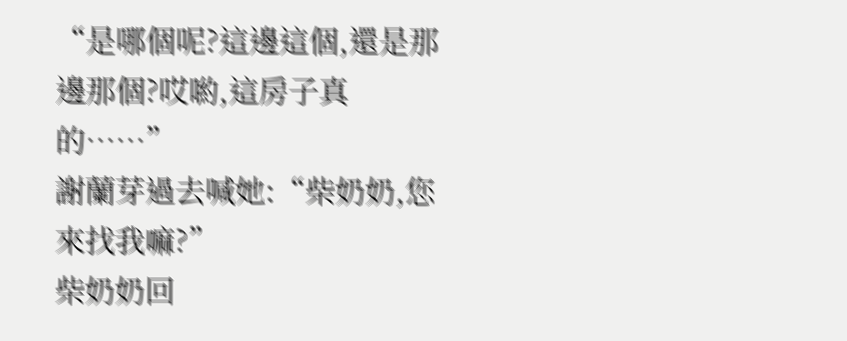“是哪個呢?這邊這個,還是那邊那個?哎喲,這房子真的……”
謝蘭芽過去喊她:“柴奶奶,您來找我嘛?”
柴奶奶回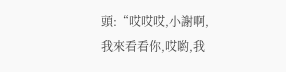頭:“哎哎哎,小謝啊,我來看看你,哎喲,我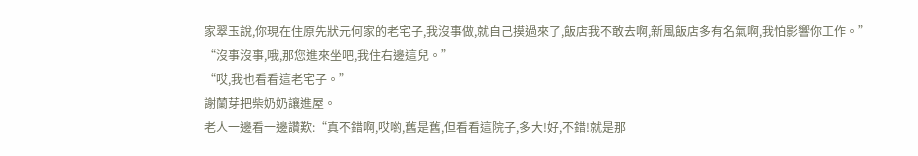家翠玉說,你現在住原先狀元何家的老宅子,我沒事做,就自己摸過來了,飯店我不敢去啊,新風飯店多有名氣啊,我怕影響你工作。”
“沒事沒事,哦,那您進來坐吧,我住右邊這兒。”
“哎,我也看看這老宅子。”
謝蘭芽把柴奶奶讓進屋。
老人一邊看一邊讚歎:“真不錯啊,哎喲,舊是舊,但看看這院子,多大!好,不錯!就是那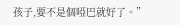孩子,要不是個啞巴就好了。”